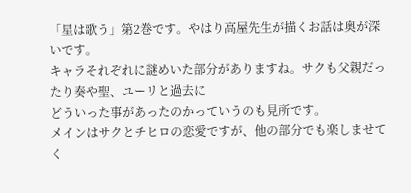「星は歌う」第2巻です。やはり高屋先生が描くお話は奥が深いです。
キャラそれぞれに謎めいた部分がありますね。サクも父親だったり奏や聖、ユーリと過去に
どういった事があったのかっていうのも見所です。
メインはサクとチヒロの恋愛ですが、他の部分でも楽しませてく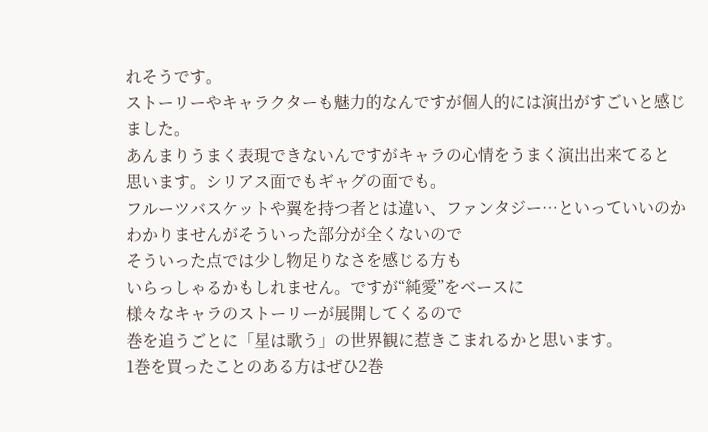れそうです。
ストーリーやキャラクターも魅力的なんですが個人的には演出がすごいと感じました。
あんまりうまく表現できないんですがキャラの心情をうまく演出出来てると
思います。シリアス面でもギャグの面でも。
フルーツバスケットや翼を持つ者とは違い、ファンタジー…といっていいのか
わかりませんがそういった部分が全くないので
そういった点では少し物足りなさを感じる方も
いらっしゃるかもしれません。ですが“純愛”をベースに
様々なキャラのストーリーが展開してくるので
巻を追うごとに「星は歌う」の世界観に惹きこまれるかと思います。
1巻を買ったことのある方はぜひ2巻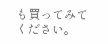も買ってみてください。